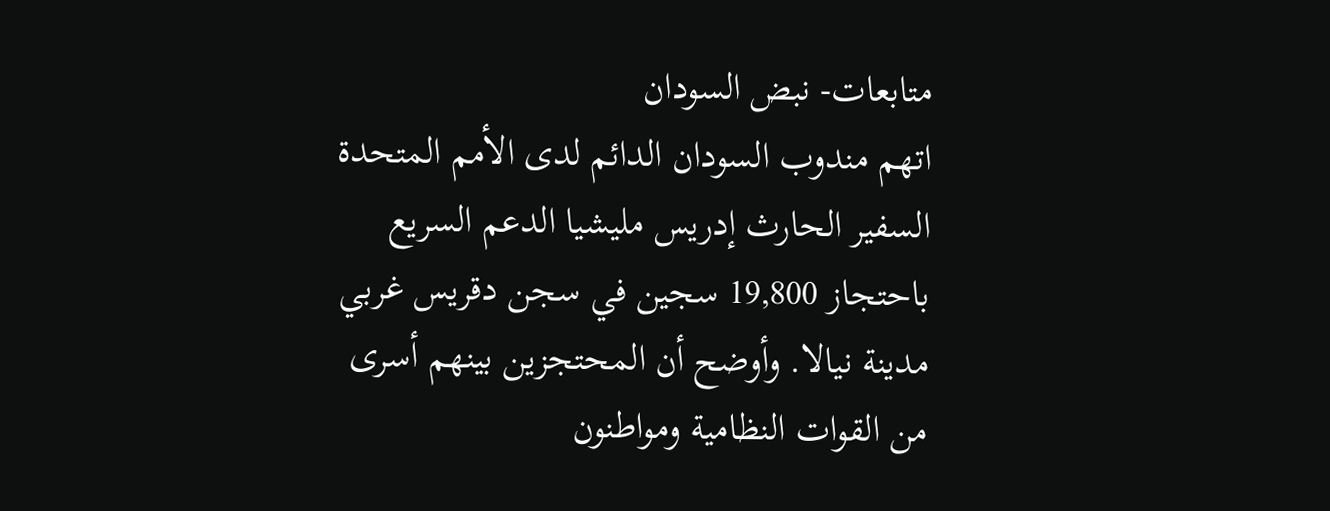متابعات- نبض السودان
اتهم مندوب السودان الدائم لدى الأمم المتحدة السفير الحارث إدريس مليشيا الدعم السريع باحتجاز 19,800 سجين في سجن دقريس غربي مدينة نيالا. وأوضح أن المحتجزين بينهم أسرى من القوات النظامية ومواطنون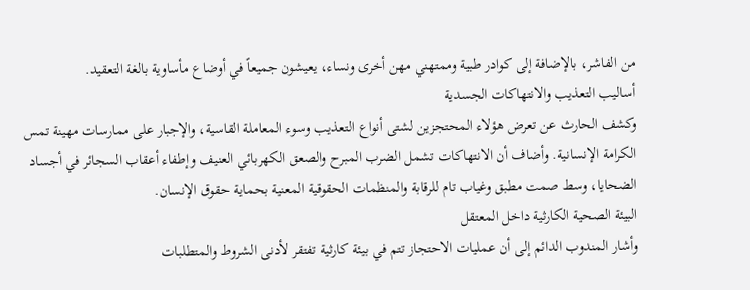من الفاشر، بالإضافة إلى كوادر طبية وممتهني مهن أخرى ونساء، يعيشون جميعاً في أوضاع مأساوية بالغة التعقيد.
أساليب التعذيب والانتهاكات الجسدية
وكشف الحارث عن تعرض هؤلاء المحتجزين لشتى أنواع التعذيب وسوء المعاملة القاسية، والإجبار على ممارسات مهينة تمس الكرامة الإنسانية. وأضاف أن الانتهاكات تشمل الضرب المبرح والصعق الكهربائي العنيف وإطفاء أعقاب السجائر في أجساد الضحايا، وسط صمت مطبق وغياب تام للرقابة والمنظمات الحقوقية المعنية بحماية حقوق الإنسان.
البيئة الصحية الكارثية داخل المعتقل
وأشار المندوب الدائم إلى أن عمليات الاحتجاز تتم في بيئة كارثية تفتقر لأدنى الشروط والمتطلبات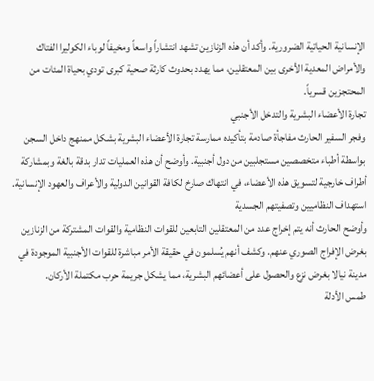الإنسانية الحياتية الضرورية. وأكد أن هذه الزنازين تشهد انتشاراً واسعاً ومخيفاً لوباء الكوليرا الفتاك والأمراض المعدية الأخرى بين المعتقلين، مما يهدد بحدوث كارثة صحية كبرى تودي بحياة المئات من المحتجزين قسرياً.
تجارة الأعضاء البشرية والتدخل الأجنبي
وفجر السفير الحارث مفاجأة صادمة بتأكيده ممارسة تجارة الأعضاء البشرية بشكل ممنهج داخل السجن بواسطة أطباء متخصصين مستجلبين من دول أجنبية. وأوضح أن هذه العمليات تدار بدقة بالغة وبمشاركة أطراف خارجية لتسويق هذه الأعضاء، في انتهاك صارخ لكافة القوانين الدولية والأعراف والعهود الإنسانية.
استهداف النظاميين وتصفيتهم الجسدية
وأوضح الحارث أنه يتم إخراج عدد من المعتقلين التابعين للقوات النظامية والقوات المشتركة من الزنازين بغرض الإفراج الصوري عنهم. وكشف أنهم يُسلمون في حقيقة الأمر مباشرة للقوات الأجنبية الموجودة في مدينة نيالا بغرض نزع والحصول على أعضائهم البشرية، مما يشكل جريمة حرب مكتملة الأركان.
طمس الأدلة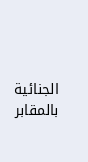الجنائية بالمقابر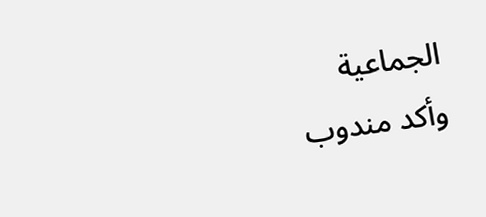الجماعية
وأكد مندوب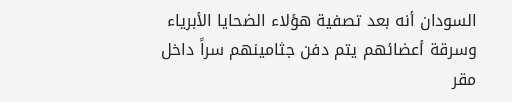السودان أنه بعد تصفية هؤلاء الضحايا الأبرياء وسرقة أعضائهم يتم دفن جثامينهم سراً داخل مقر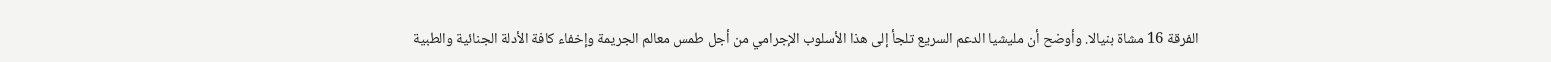الفرقة 16 مشاة بنيالا. وأوضح أن مليشيا الدعم السريع تلجأ إلى هذا الأسلوب الإجرامي من أجل طمس معالم الجريمة وإخفاء كافة الأدلة الجنائية والطبية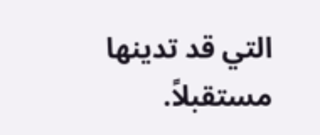التي قد تدينها مستقبلاً.